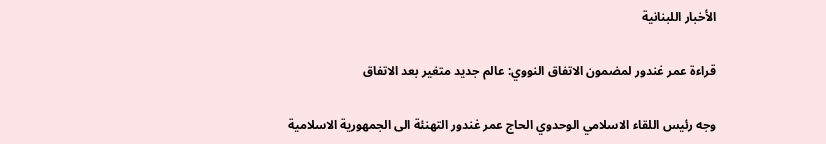الأخبار اللبنانية

قراءة عمر غندور لمضمون الاتفاق النووي: عالم جديد متغير بعد الاتفاق

وجه رئيس اللقاء الاسلامي الوحدوي الحاج عمر غندور التهنئة الى الجمهورية الاسلامية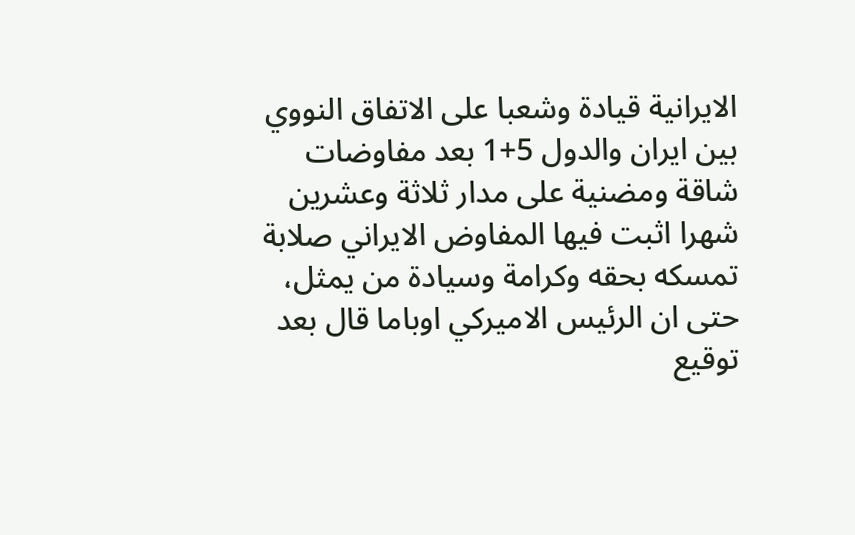الايرانية قيادة وشعبا على الاتفاق النووي بين ايران والدول 5+1 بعد مفاوضات شاقة ومضنية على مدار ثلاثة وعشرين شهرا اثبت فيها المفاوض الايراني صلابة تمسكه بحقه وكرامة وسيادة من يمثل، حتى ان الرئيس الاميركي اوباما قال بعد توقيع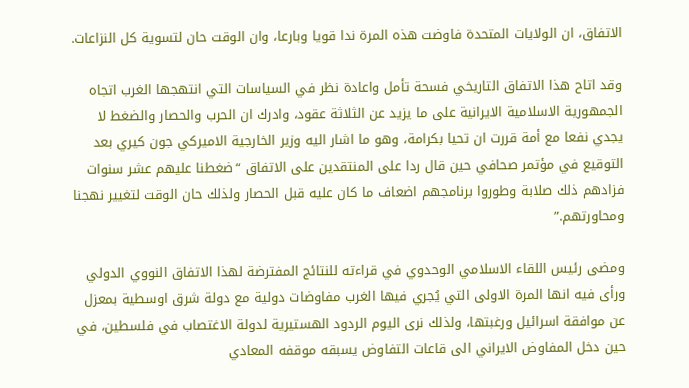الاتفاق، ان الولايات المتحدة فاوضت هذه المرة ندا قويا وبارعا، وان الوقت حان لتسوية كل النزاعات.

وقد اتاح هذا الاتفاق التاريخي فسحة تأمل واعادة نظر في السياسات التي انتهجها الغرب اتجاه الجمهورية الاسلامية الايرانية على ما يزيد عن الثلاثة عقود، وادرك ان الحرب والحصار والضغط لا يجدي نفعا مع أمة قررت ان تحيا بكرامة، وهو ما اشار اليه وزير الخارجية الاميركي جون كيري بعد التوقيع في مؤتمر صحافي حين قال ردا على المنتقدين على الاتفاق “ضغطنا عليهم عشر سنوات فزادهم ذلك صلابة وطوروا برنامجهم اضعاف ما كان عليه قبل الحصار ولذلك حان الوقت لتغيير نهجنا ومحاورتهم.”

ومضى رئيس اللقاء الاسلامي الوحدوي في قراءته للنتائج المفترضة لهذا الاتفاق النووي الدولي ورأى فيه انها المرة الاولى التي يُجري فيها الغرب مفاوضات دولية مع دولة شرق اوسطية بمعزل عن موافقة اسرائيل ورغبتها، ولذلك نرى اليوم الردود الهستيرية لدولة الاغتصاب في فلسطين، في حين دخل المفاوض الايراني الى قاعات التفاوض يسبقه موقفه المعادي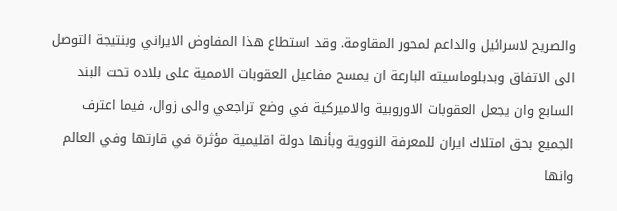والصريح لاسرائيل والداعم لمحور المقاومة. وقد استطاع هذا المفاوض الايراني وبنتيجة التوصل الى الاتفاق وبدبلوماسيته البارعة ان يمسح مفاعيل العقوبات الاممية على بلاده تحت البند السابع وان يجعل العقوبات الاوروبية والاميركية في وضع تراجعي والى زوال، فيما اعترف الجميع بحق امتلاك ايران للمعرفة النووية وبأنها دولة اقليمية مؤثرة في قارتها وفي العالم وانها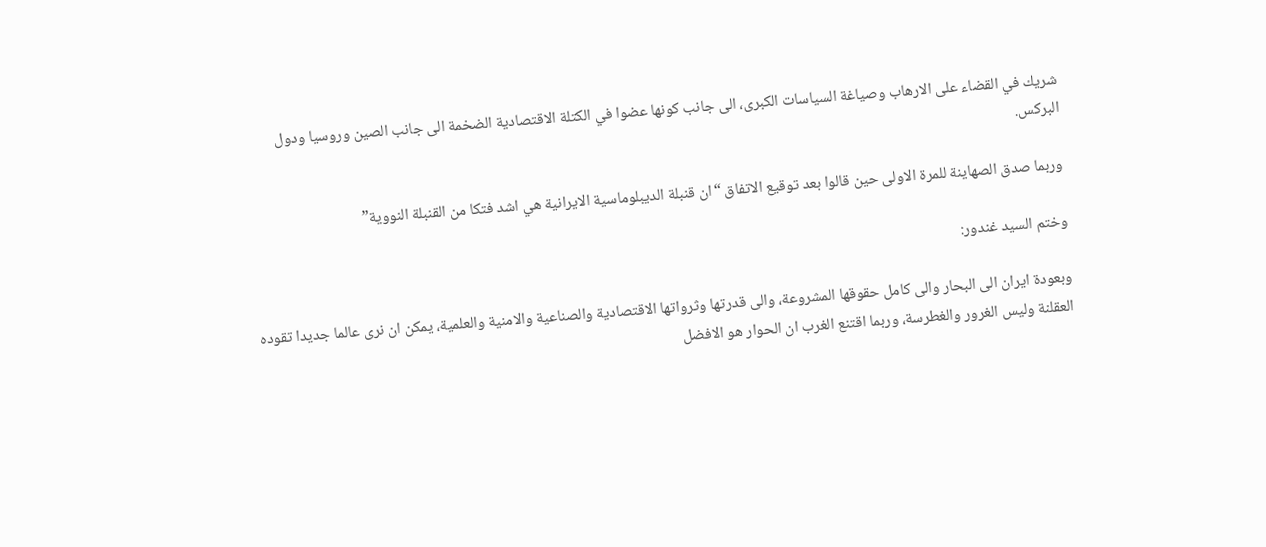شريك في القضاء على الارهاب وصياغة السياسات الكبرى، الى جانب كونها عضوا في الكتلة الاقتصادية الضخمة الى جانب الصين وروسيا ودول البركس.

وربما صدق الصهاينة للمرة الاولى حين قالوا بعد توقيع الاتفاق “ان قنبلة الديبلوماسية الايرانية هي اشد فتكا من القنبلة النووية”

وختم السيد غندور:

وبعودة ايران الى البحار والى كامل حقوقها المشروعة، والى قدرتها وثرواتها الاقتصادية والصناعية والامنية والعلمية، يمكن ان نرى عالما جديدا تقوده العقلنة وليس الغرور والغطرسة، وربما اقتنع الغرب ان الحوار هو الافضل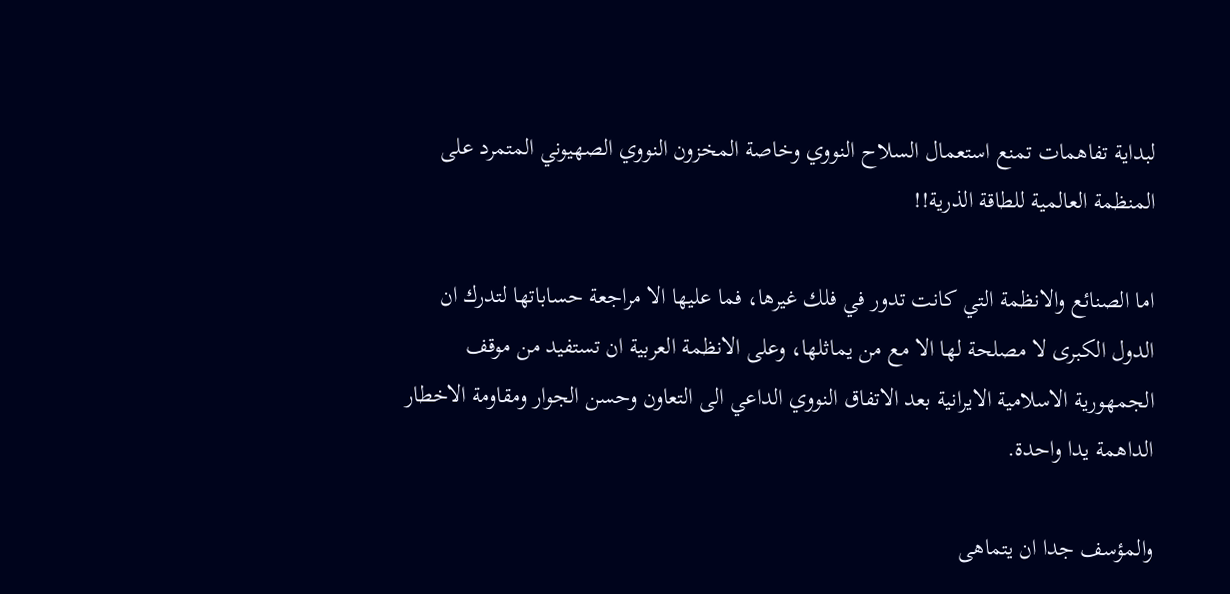لبداية تفاهمات تمنع استعمال السلاح النووي وخاصة المخزون النووي الصهيوني المتمرد على المنظمة العالمية للطاقة الذرية!!

اما الصنائع والانظمة التي كانت تدور في فلك غيرها، فما عليها الا مراجعة حساباتها لتدرك ان الدول الكبرى لا مصلحة لها الا مع من يماثلها، وعلى الانظمة العربية ان تستفيد من موقف الجمهورية الاسلامية الايرانية بعد الاتفاق النووي الداعي الى التعاون وحسن الجوار ومقاومة الاخطار الداهمة يدا واحدة.

والمؤسف جدا ان يتماهى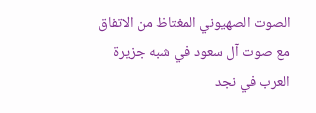الصوت الصهيوني المغتاظ من الاتفاق مع صوت آل سعود في شبه جزيرة العرب في نجد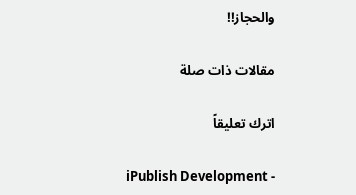والحجاز!!

مقالات ذات صلة

اترك تعليقاً

iPublish Development -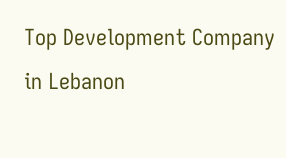Top Development Company in Lebanon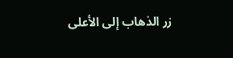زر الذهاب إلى الأعلى